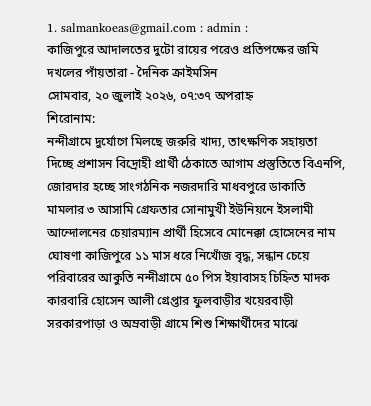1. salmankoeas@gmail.com : admin :
কাজিপুরে আদালতের দুটো রায়ের পরেও প্রতিপক্ষের জমি দখলের পাঁয়তারা - দৈনিক ক্রাইমসিন
সোমবার, ২০ জুলাই ২০২৬, ০৭:৩৭ অপরাহ্ন
শিরোনাম:
নন্দীগ্রামে দুর্যোগে মিলছে জরুরি খাদ্য, তাৎক্ষণিক সহায়তা দিচ্ছে প্রশাসন বিদ্রোহী প্রার্থী ঠেকাতে আগাম প্রস্তুতিতে বিএনপি, জোরদার হচ্ছে সাংগঠনিক নজরদারি মাধবপুরে ডাকাতি মামলার ৩ আসামি গ্রেফতার সোনামুখী ইউনিয়নে ইসলামী আন্দোলনের চেয়ারম্যান প্রার্থী হিসেবে মোনেক্কা হোসেনের নাম ঘোষণা কাজিপুরে ১১ মাস ধরে নিখোঁজ বৃদ্ধ, সন্ধান চেয়ে পরিবারের আকুতি নন্দীগ্রামে ৫০ পিস ইয়াবাসহ চিহ্নিত মাদক কারবারি হোসেন আলী গ্রেপ্তার ফুলবাড়ীর খয়েরবাড়ী সরকারপাড়া ও অম্রবাড়ী গ্রামে শিশু শিক্ষার্থীদের মাঝে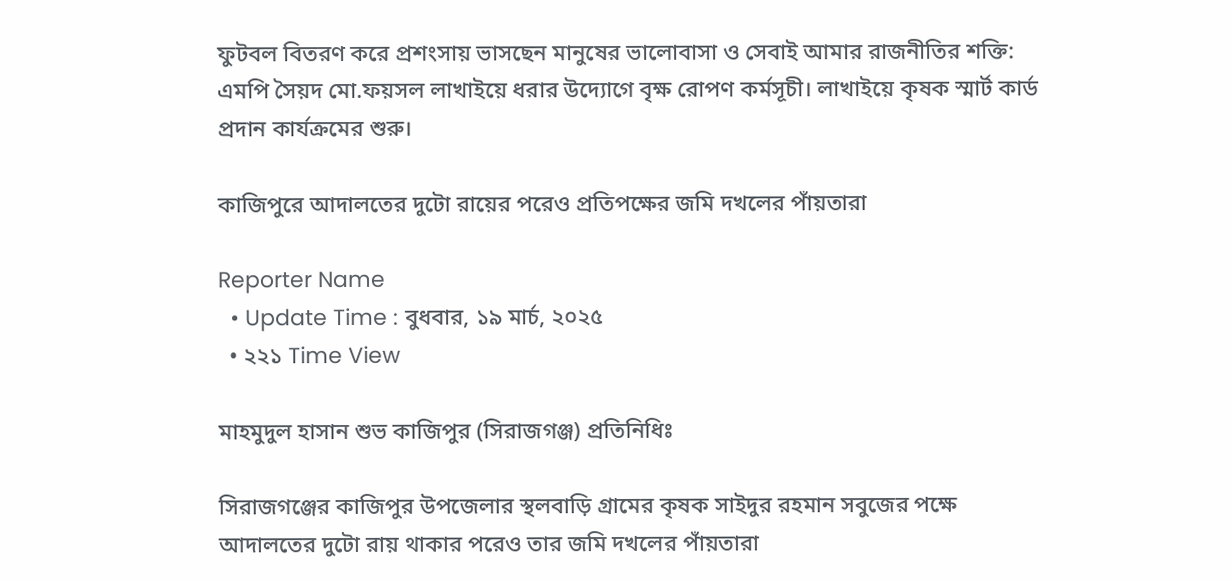ফুটবল বিতরণ করে প্রশংসায় ভাসছেন মানুষের ভালোবাসা ও সেবাই আমার রাজনীতির শক্তি: এমপি সৈয়দ মো.ফয়সল লাখাইয়ে ধরার উদ্যোগে বৃক্ষ রোপণ কর্মসূচী। লাখাইয়ে কৃষক স্মার্ট কার্ড প্রদান কার্যক্রমের শুরু।

কাজিপুরে আদালতের দুটো রায়ের পরেও প্রতিপক্ষের জমি দখলের পাঁয়তারা

Reporter Name
  • Update Time : বুধবার, ১৯ মার্চ, ২০২৫
  • ২২১ Time View

মাহমুদুল হাসান শুভ কাজিপুর (সিরাজগঞ্জ) প্রতিনিধিঃ

সিরাজগঞ্জের কাজিপুর উপজেলার স্থলবাড়ি গ্রামের কৃষক সাইদুর রহমান সবুজের পক্ষে আদালতের দুটো রায় থাকার পরেও তার জমি দখলের পাঁয়তারা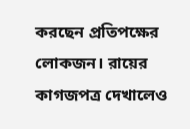করছেন প্রতিপক্ষের লোকজন। রায়ের কাগজপত্র দেখালেও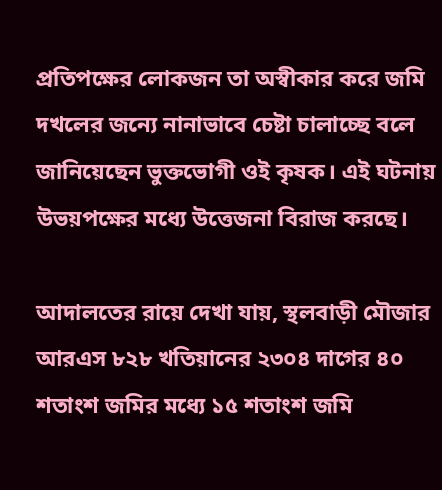প্রতিপক্ষের লোকজন তা অস্বীকার করে জমি দখলের জন্যে নানাভাবে চেষ্টা চালাচ্ছে বলে জানিয়েছেন ভুক্তভোগী ওই কৃষক। এই ঘটনায় উভয়পক্ষের মধ্যে উত্তেজনা বিরাজ করছে।

আদালতের রায়ে দেখা যায়, স্থলবাড়ী মৌজার আরএস ৮২৮ খতিয়ানের ২৩০৪ দাগের ৪০ শতাংশ জমির মধ্যে ১৫ শতাংশ জমি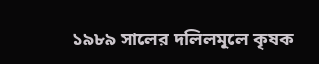১৯৮৯ সালের দলিলমূলে কৃষক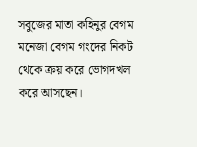সবুজের মাতা কহিনুর বেগম মনেজা বেগম গংদের নিকট থেকে ক্রয় করে ভোগদখল করে আসছেন।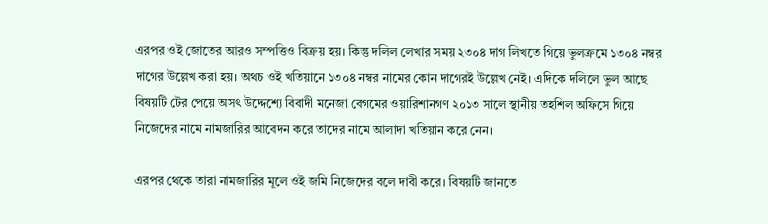এরপর ওই জোতের আরও সম্পত্তিও বিক্রয় হয়। কিন্তু দলিল লেখার সময় ২৩০৪ দাগ লিখতে গিয়ে ভুলক্রমে ১৩০৪ নম্বর দাগের উল্লেখ করা হয়। অথচ ওই খতিয়ানে ১৩০৪ নম্বর নামের কোন দাগেরই উল্লেখ নেই। এদিকে দলিলে ভুল আছে বিষয়টি টের পেয়ে অসৎ উদ্দেশ্যে বিবাদী মনেজা বেগমের ওয়ারিশানগণ ২০১৩ সালে স্থানীয় তহশিল অফিসে গিয়ে নিজেদের নামে নামজারির আবেদন করে তাদের নামে আলাদা খতিয়ান করে নেন।

এরপর থেকে তারা নামজারির মূলে ওই জমি নিজেদের বলে দাবী করে। বিষয়টি জানতে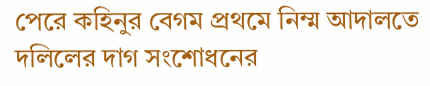পেরে কহিনুর বেগম প্রথমে নিম্ম আদালতে দলিলের দাগ সংশোধনের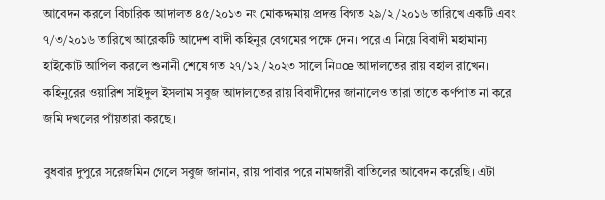আবেদন করলে বিচারিক আদালত ৪৫/২০১৩ নং মোকদ্দমায় প্রদত্ত বিগত ২৯/২/২০১৬ তারিখে একটি এবং ৭/৩/২০১৬ তারিখে আরেকটি আদেশ বাদী কহিনুর বেগমের পক্ষে দেন। পরে এ নিয়ে বিবাদী মহামান্য হাইকোট আপিল করলে শুনানী শেষে গত ২৭/১২/২০২৩ সালে নি¤œ আদালতের রায় বহাল রাখেন। কহিনুরের ওয়ারিশ সাইদুল ইসলাম সবুজ আদালতের রায় বিবাদীদের জানালেও তারা তাতে কর্ণপাত না করে জমি দখলের পাঁয়তারা করছে।

বুধবার দুপুরে সরেজমিন গেলে সবুজ জানান, রায় পাবার পরে নামজারী বাতিলের আবেদন করেছি। এটা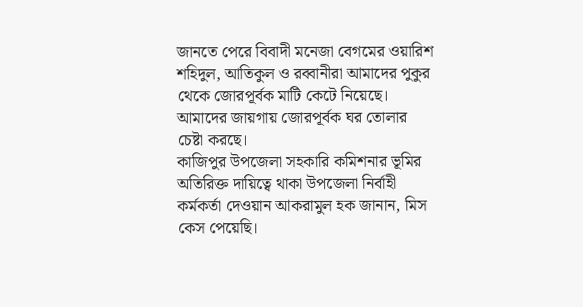জানতে পেরে বিবাদী মনেজা বেগমের ওয়ারিশ শহিদুল, আতিকুল ও রব্বানীরা আমাদের পুকুর থেকে জোরপূর্বক মাটি কেটে নিয়েছে। আমাদের জায়গায় জোরপূর্বক ঘর তোলার চেষ্টা করছে।
কাজিপুর উপজেলা সহকারি কমিশনার ভূমির অতিরিক্ত দায়িত্বে থাকা উপজেলা নির্বাহী কর্মকর্তা দেওয়ান আকরামুল হক জানান, মিস কেস পেয়েছি।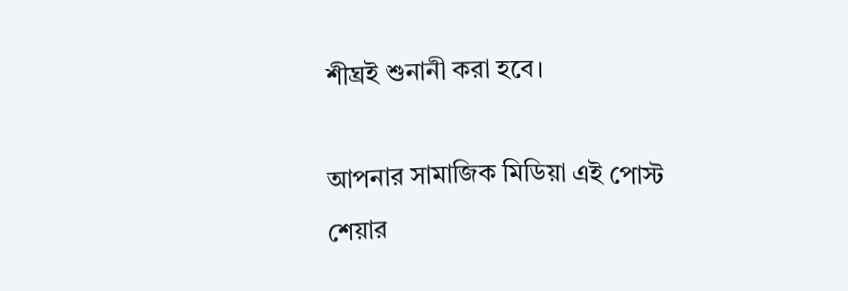শীঘ্রই শুনানী করা হবে।

আপনার সামাজিক মিডিয়া এই পোস্ট শেয়ার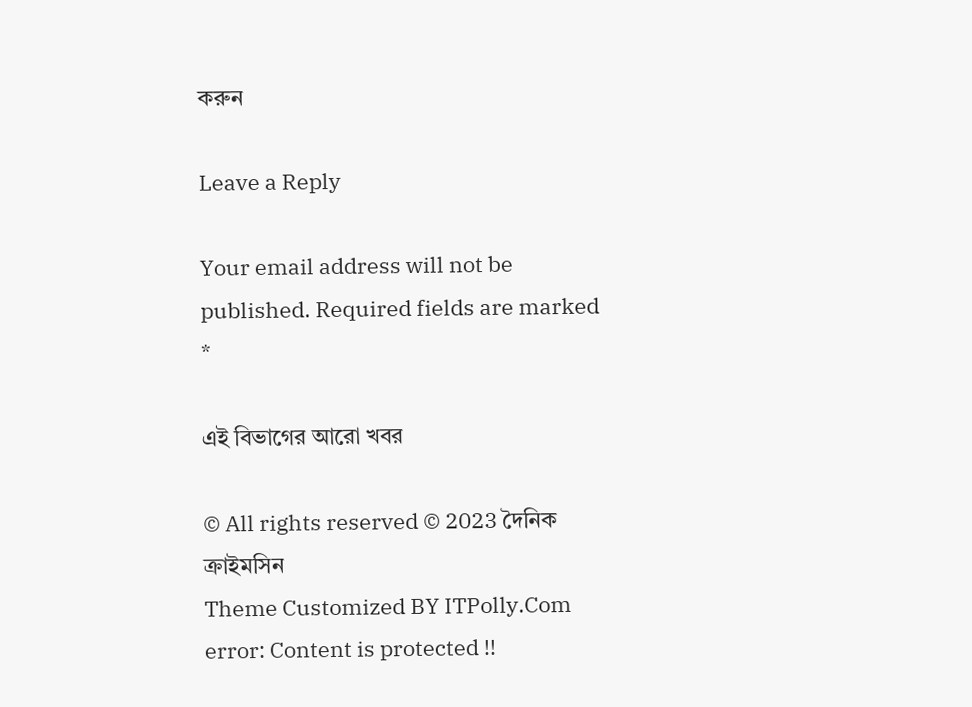করুন

Leave a Reply

Your email address will not be published. Required fields are marked *

এই বিভাগের আরো খবর

© All rights reserved © 2023 দৈনিক ক্রাইমসিন
Theme Customized BY ITPolly.Com
error: Content is protected !!